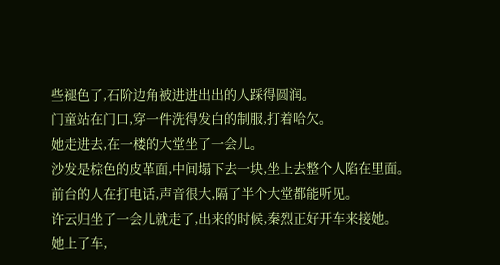些褪色了,石阶边角被进进出出的人踩得圆润。
门童站在门口,穿一件洗得发白的制服,打着哈欠。
她走进去,在一楼的大堂坐了一会儿。
沙发是棕色的皮革面,中间塌下去一块,坐上去整个人陷在里面。
前台的人在打电话,声音很大,隔了半个大堂都能听见。
许云归坐了一会儿就走了,出来的时候,秦烈正好开车来接她。
她上了车,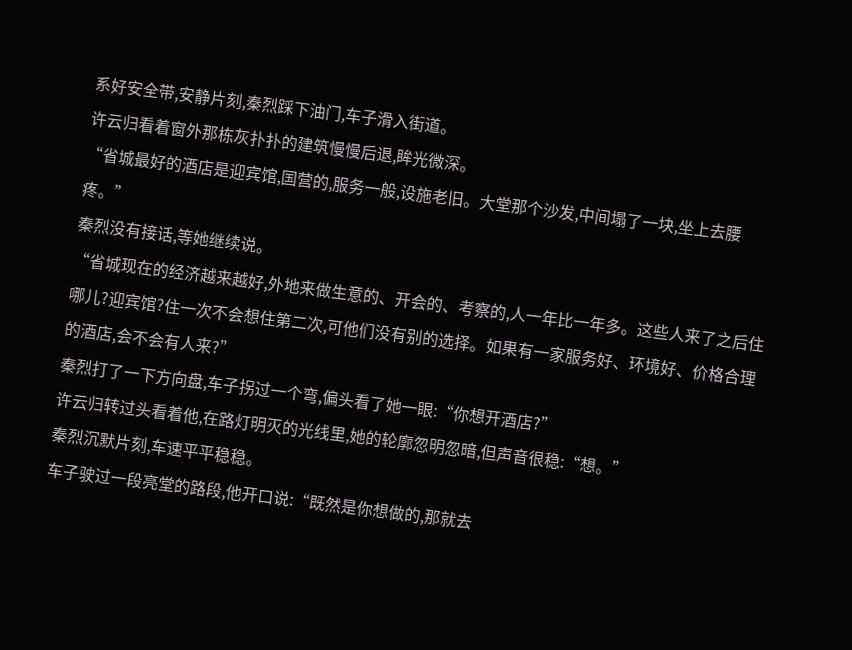系好安全带,安静片刻,秦烈踩下油门,车子滑入街道。
许云归看着窗外那栋灰扑扑的建筑慢慢后退,眸光微深。
“省城最好的酒店是迎宾馆,国营的,服务一般,设施老旧。大堂那个沙发,中间塌了一块,坐上去腰疼。”
秦烈没有接话,等她继续说。
“省城现在的经济越来越好,外地来做生意的、开会的、考察的,人一年比一年多。这些人来了之后住哪儿?迎宾馆?住一次不会想住第二次,可他们没有别的选择。如果有一家服务好、环境好、价格合理的酒店,会不会有人来?”
秦烈打了一下方向盘,车子拐过一个弯,偏头看了她一眼:“你想开酒店?”
许云归转过头看着他,在路灯明灭的光线里,她的轮廓忽明忽暗,但声音很稳:“想。”
秦烈沉默片刻,车速平平稳稳。
车子驶过一段亮堂的路段,他开口说:“既然是你想做的,那就去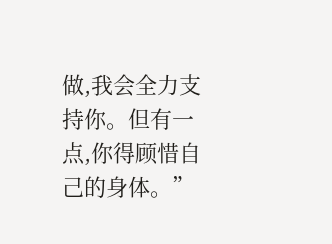做,我会全力支持你。但有一点,你得顾惜自己的身体。”